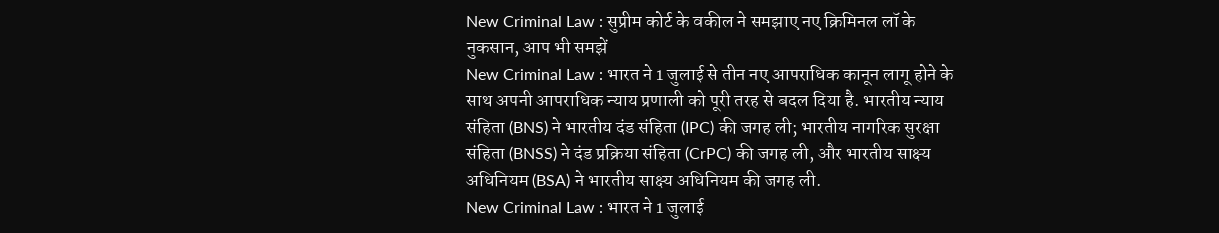New Criminal Law : सुप्रीम कोर्ट के वकील ने समझाए नए क्रिमिनल लॉ के नुकसान, आप भी समझें
New Criminal Law : भारत ने 1 जुलाई से तीन नए आपराधिक कानून लागू होने के साथ अपनी आपराधिक न्याय प्रणाली को पूरी तरह से बदल दिया है. भारतीय न्याय संहिता (BNS) ने भारतीय दंड संहिता (IPC) की जगह ली; भारतीय नागरिक सुरक्षा संहिता (BNSS) ने दंड प्रक्रिया संहिता (CrPC) की जगह ली, और भारतीय साक्ष्य अधिनियम (BSA) ने भारतीय साक्ष्य अधिनियम की जगह ली.
New Criminal Law : भारत ने 1 जुलाई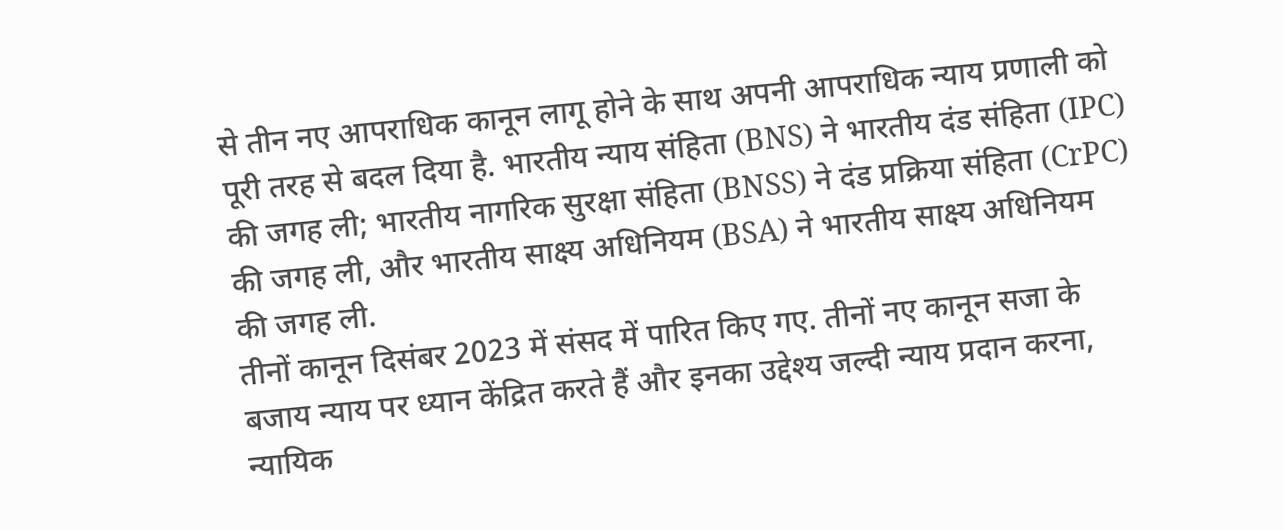से तीन नए आपराधिक कानून लागू होने के साथ अपनी आपराधिक न्याय प्रणाली को पूरी तरह से बदल दिया है. भारतीय न्याय संहिता (BNS) ने भारतीय दंड संहिता (IPC) की जगह ली; भारतीय नागरिक सुरक्षा संहिता (BNSS) ने दंड प्रक्रिया संहिता (CrPC) की जगह ली, और भारतीय साक्ष्य अधिनियम (BSA) ने भारतीय साक्ष्य अधिनियम की जगह ली.
तीनों कानून दिसंबर 2023 में संसद में पारित किए गए. तीनों नए कानून सजा के बजाय न्याय पर ध्यान केंद्रित करते हैं और इनका उद्देश्य जल्दी न्याय प्रदान करना, न्यायिक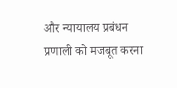और न्यायालय प्रबंधन प्रणाली को मजबूत करना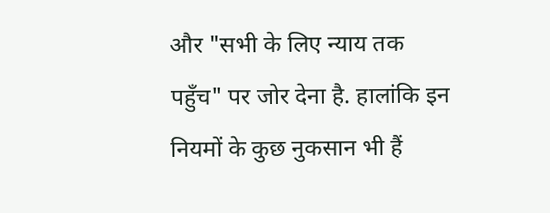और "सभी के लिए न्याय तक पहुँच" पर जोर देना है. हालांकि इन नियमों के कुछ नुकसान भी हैं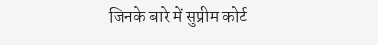जिनके बारे में सुप्रीम कोर्ट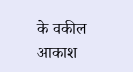के वकील आकाश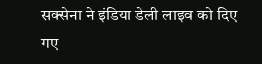सक्सेना ने इंडिया डेली लाइव को दिए गए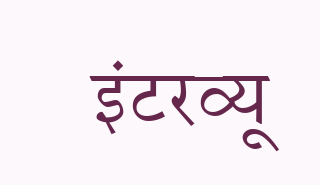इंटरव्यू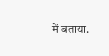में बताया.